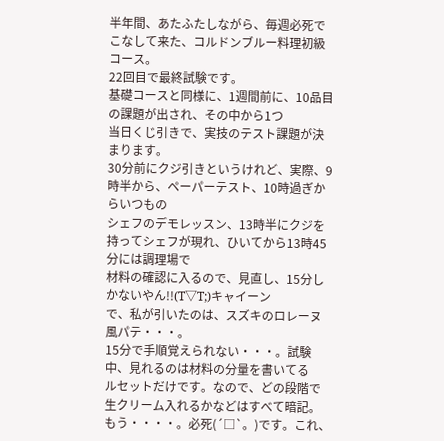半年間、あたふたしながら、毎週必死でこなして来た、コルドンブルー料理初級コース。
22回目で最終試験です。
基礎コースと同様に、1週間前に、10品目の課題が出され、その中から1つ
当日くじ引きで、実技のテスト課題が決まります。
30分前にクジ引きというけれど、実際、9時半から、ペーパーテスト、10時過ぎからいつもの
シェフのデモレッスン、13時半にクジを持ってシェフが現れ、ひいてから13時45分には調理場で
材料の確認に入るので、見直し、15分しかないやん!!(T▽T;)キャイーン
で、私が引いたのは、スズキのロレーヌ風パテ・・・。
15分で手順覚えられない・・・。試験中、見れるのは材料の分量を書いてる
ルセットだけです。なので、どの段階で生クリーム入れるかなどはすべて暗記。
もう・・・・。必死(´□`。)です。これ、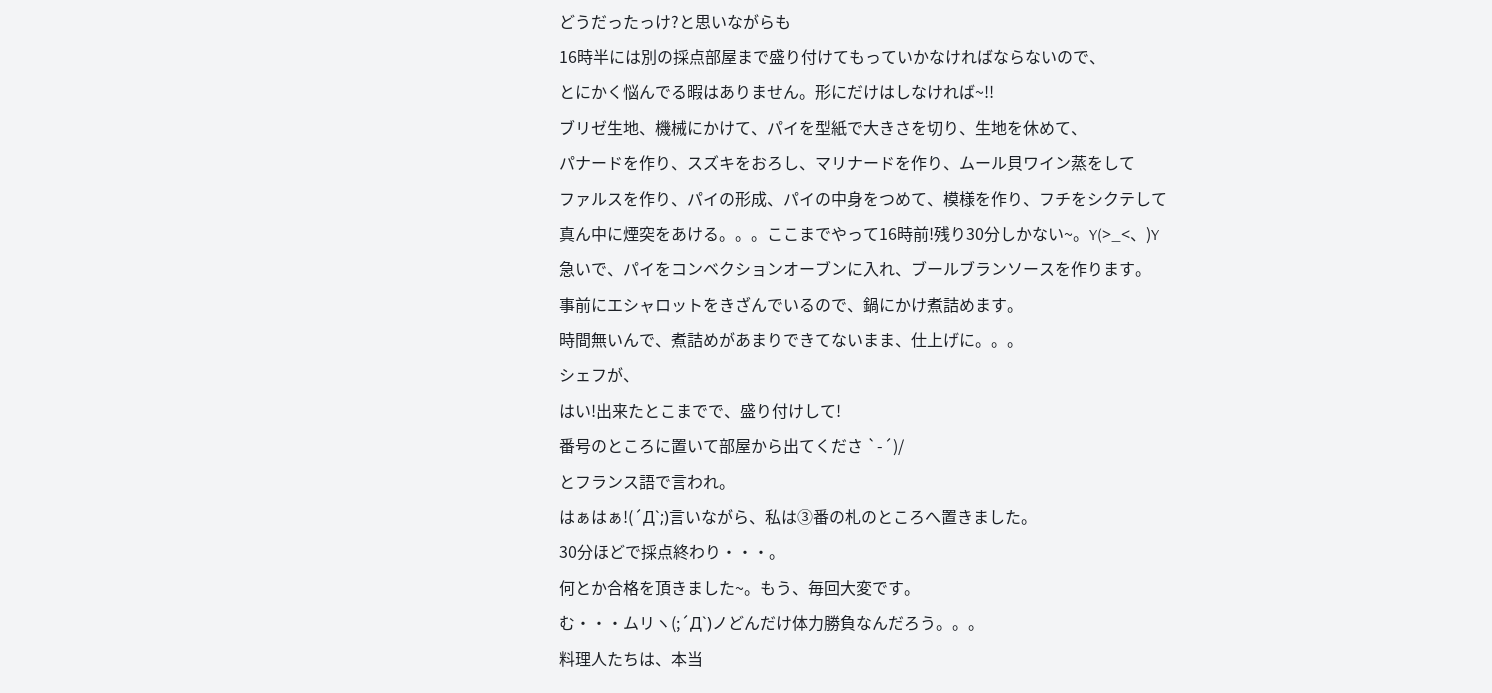どうだったっけ?と思いながらも
16時半には別の採点部屋まで盛り付けてもっていかなければならないので、
とにかく悩んでる暇はありません。形にだけはしなければ~!!
ブリゼ生地、機械にかけて、パイを型紙で大きさを切り、生地を休めて、
パナードを作り、スズキをおろし、マリナードを作り、ムール貝ワイン蒸をして
ファルスを作り、パイの形成、パイの中身をつめて、模様を作り、フチをシクテして
真ん中に煙突をあける。。。ここまでやって16時前!残り30分しかない~。Y(>_<、)Y
急いで、パイをコンベクションオーブンに入れ、ブールブランソースを作ります。
事前にエシャロットをきざんでいるので、鍋にかけ煮詰めます。
時間無いんで、煮詰めがあまりできてないまま、仕上げに。。。
シェフが、
はい!出来たとこまでで、盛り付けして!
番号のところに置いて部屋から出てくださ `-´)/
とフランス語で言われ。
はぁはぁ!(´Д`;)言いながら、私は③番の札のところへ置きました。
30分ほどで採点終わり・・・。
何とか合格を頂きました~。もう、毎回大変です。
む・・・ムリヽ(;´Д`)ノどんだけ体力勝負なんだろう。。。
料理人たちは、本当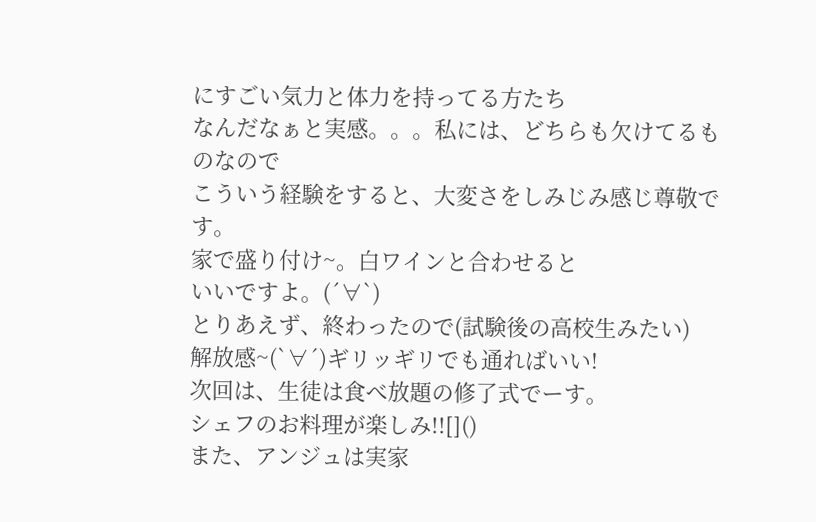にすごい気力と体力を持ってる方たち
なんだなぁと実感。。。私には、どちらも欠けてるものなので
こういう経験をすると、大変さをしみじみ感じ尊敬です。
家で盛り付け~。白ワインと合わせると
いいですよ。(´∀`)
とりあえず、終わったので(試験後の高校生みたい)
解放感~(`∀´)ギリッギリでも通ればいい!
次回は、生徒は食べ放題の修了式でーす。
シェフのお料理が楽しみ!![]()
また、アンジュは実家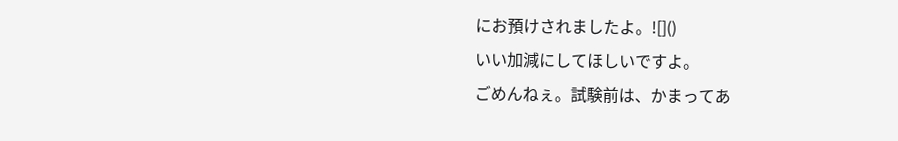にお預けされましたよ。![]()
いい加減にしてほしいですよ。
ごめんねぇ。試験前は、かまってあ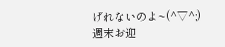げれないのよ~(^▽^;)
週末お迎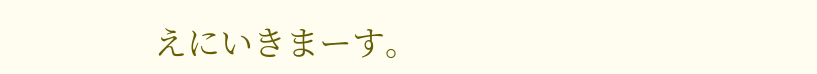えにいきまーす。